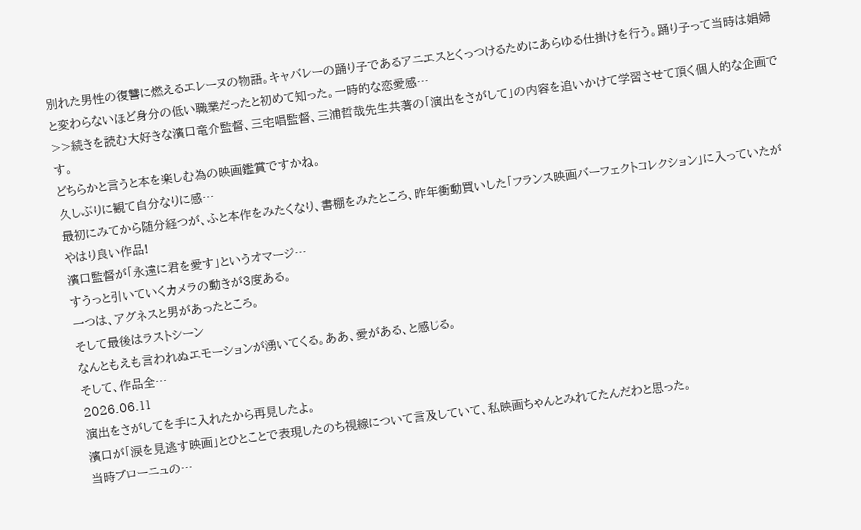別れた男性の復讐に燃えるエレーヌの物語。キャバレーの踊り子であるアニエスとくっつけるためにあらゆる仕掛けを行う。踊り子って当時は娼婦と変わらないほど身分の低い職業だったと初めて知った。一時的な恋愛感…
>>続きを読む大好きな濱口竜介監督、三宅唱監督、三浦哲哉先生共著の「演出をさがして」の内容を追いかけて学習させて頂く個人的な企画です。
どちらかと言うと本を楽しむ為の映画鑑賞ですかね。
久しぶりに観て自分なりに感…
最初にみてから随分経つが、ふと本作をみたくなり、書棚をみたところ、昨年衝動買いした「フランス映画バーフェクトコレクション」に入っていたがやはり良い作品!
濱口監督が「永遠に君を愛す」というオマージ…
すうっと引いていくカメラの動きが3度ある。
一つは、アグネスと男があったところ。
そして最後はラストシーン
なんともえも言われぬエモーションが湧いてくる。ああ、愛がある、と感じる。
そして、作品全…
2026.06.11
演出をさがしてを手に入れたから再見したよ。
濱口が「涙を見逃す映画」とひとことで表現したのち視線について言及していて、私映画ちゃんとみれてたんだわと思った。
当時ブローニュの…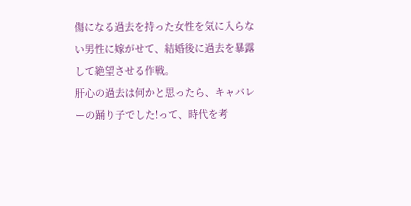傷になる過去を持った女性を気に入らない男性に嫁がせて、結婚後に過去を暴露して絶望させる作戦。
肝心の過去は何かと思ったら、キャバレーの踊り子でした!って、時代を考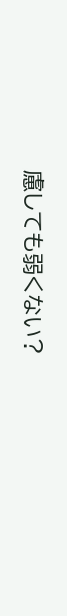慮しても弱くない?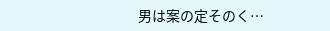男は案の定そのく…